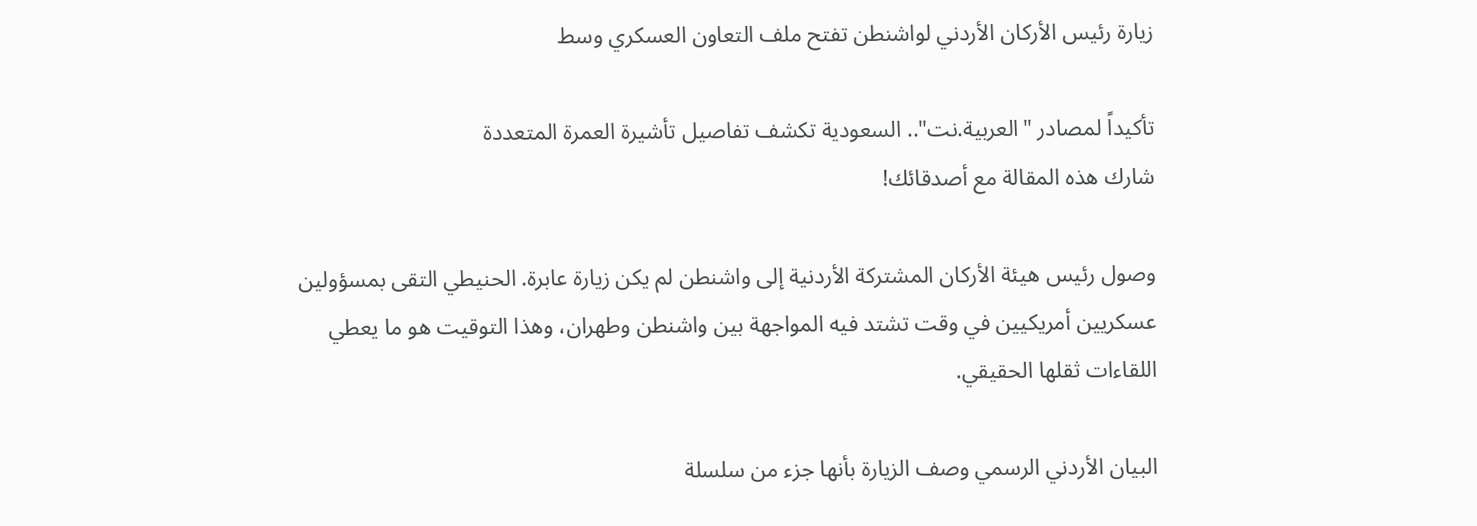زيارة رئيس الأركان الأردني لواشنطن تفتح ملف التعاون العسكري وسط

تأكيداً لمصادر "العربية.نت".. السعودية تكشف تفاصيل تأشيرة العمرة المتعددة
شارك هذه المقالة مع أصدقائك!

وصول رئيس هيئة الأركان المشتركة الأردنية إلى واشنطن لم يكن زيارة عابرة. الحنيطي التقى بمسؤولين عسكريين أمريكيين في وقت تشتد فيه المواجهة بين واشنطن وطهران، وهذا التوقيت هو ما يعطي اللقاءات ثقلها الحقيقي.

البيان الأردني الرسمي وصف الزيارة بأنها جزء من سلسلة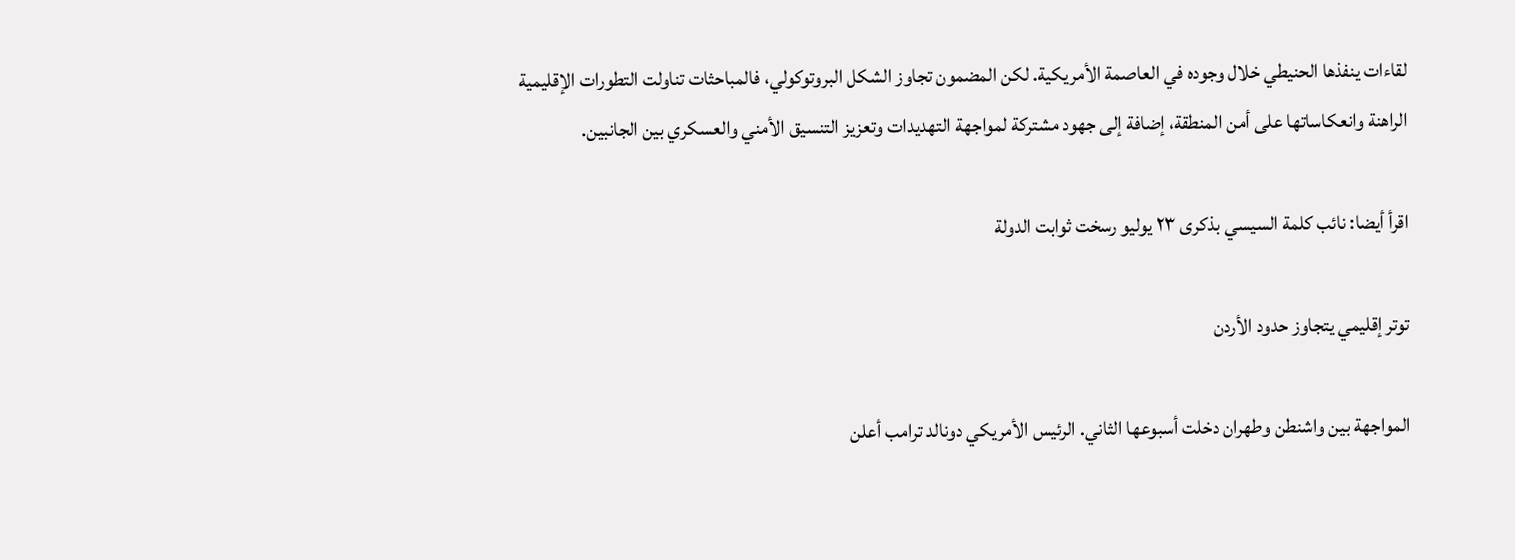لقاءات ينفذها الحنيطي خلال وجوده في العاصمة الأمريكية. لكن المضمون تجاوز الشكل البروتوكولي، فالمباحثات تناولت التطورات الإقليمية الراهنة وانعكاساتها على أمن المنطقة، إضافة إلى جهود مشتركة لمواجهة التهديدات وتعزيز التنسيق الأمني والعسكري بين الجانبين.

اقرأ أيضا: نائب كلمة السيسي بذكرى ٢٣ يوليو رسخت ثوابت الدولة

توتر إقليمي يتجاوز حدود الأردن

المواجهة بين واشنطن وطهران دخلت أسبوعها الثاني. الرئيس الأمريكي دونالد ترامب أعلن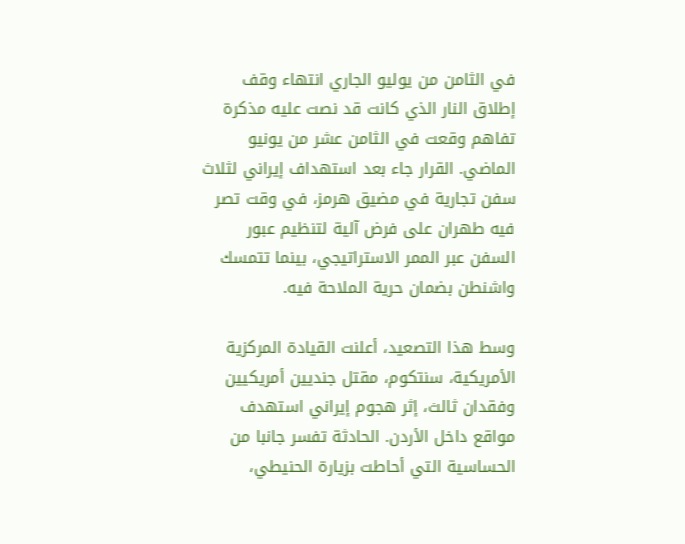في الثامن من يوليو الجاري انتهاء وقف إطلاق النار الذي كانت قد نصت عليه مذكرة تفاهم وقعت في الثامن عشر من يونيو الماضي. القرار جاء بعد استهداف إيراني لثلاث سفن تجارية في مضيق هرمز، في وقت تصر فيه طهران على فرض آلية لتنظيم عبور السفن عبر الممر الاستراتيجي، بينما تتمسك واشنطن بضمان حرية الملاحة فيه.

وسط هذا التصعيد، أعلنت القيادة المركزية الأمريكية، سنتكوم، مقتل جنديين أمريكيين وفقدان ثالث، إثر هجوم إيراني استهدف مواقع داخل الأردن. الحادثة تفسر جانبا من الحساسية التي أحاطت بزيارة الحنيطي،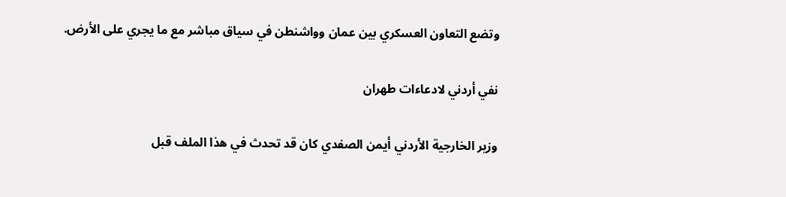وتضع التعاون العسكري بين عمان وواشنطن في سياق مباشر مع ما يجري على الأرض.

نفي أردني لادعاءات طهران

وزير الخارجية الأردني أيمن الصفدي كان قد تحدث في هذا الملف قبل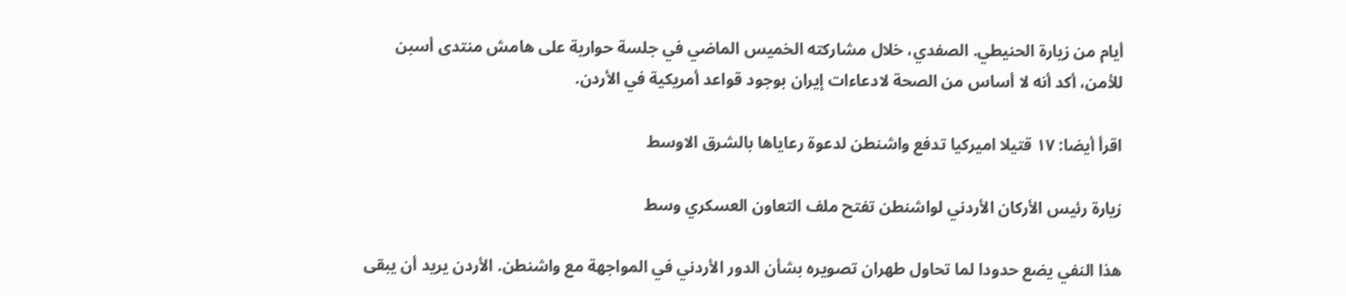أيام من زيارة الحنيطي. الصفدي، خلال مشاركته الخميس الماضي في جلسة حوارية على هامش منتدى أسبن للأمن، أكد أنه لا أساس من الصحة لادعاءات إيران بوجود قواعد أمريكية في الأردن.

اقرأ أيضا: ١٧ قتيلا اميركيا تدفع واشنطن لدعوة رعاياها بالشرق الاوسط

زيارة رئيس الأركان الأردني لواشنطن تفتح ملف التعاون العسكري وسط

هذا النفي يضع حدودا لما تحاول طهران تصويره بشأن الدور الأردني في المواجهة مع واشنطن. الأردن يريد أن يبقى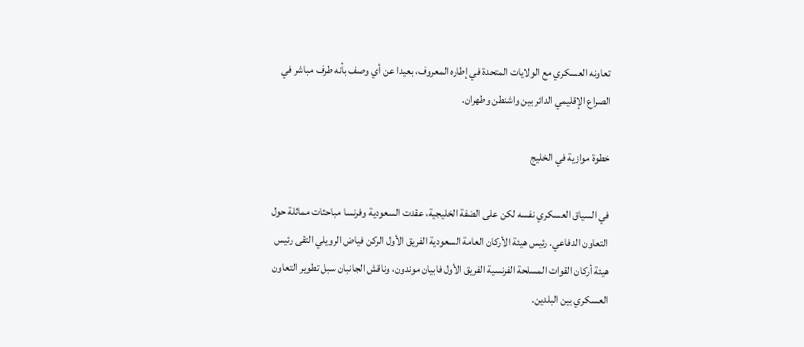تعاونه العسكري مع الولايات المتحدة في إطاره المعروف، بعيدا عن أي وصف بأنه طرف مباشر في الصراع الإقليمي الدائر بين واشنطن وطهران.

خطوة موازية في الخليج

في السياق العسكري نفسه لكن على الضفة الخليجية، عقدت السعودية وفرنسا مباحثات مماثلة حول التعاون الدفاعي. رئيس هيئة الأركان العامة السعودية الفريق الأول الركن فياض الرويلي التقى رئيس هيئة أركان القوات المسلحة الفرنسية الفريق الأول فابيان موندون، وناقش الجانبان سبل تطوير التعاون العسكري بين البلدين.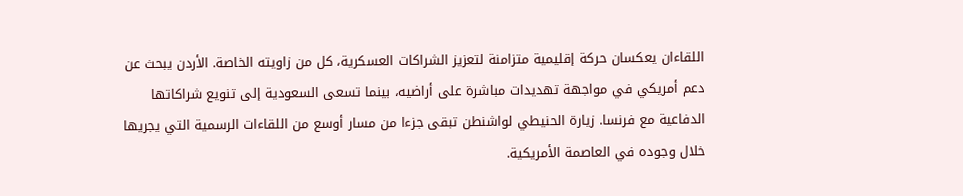اللقاءان يعكسان حركة إقليمية متزامنة لتعزيز الشراكات العسكرية، كل من زاويته الخاصة. الأردن يبحث عن دعم أمريكي في مواجهة تهديدات مباشرة على أراضيه، بينما تسعى السعودية إلى تنويع شراكاتها الدفاعية مع فرنسا. زيارة الحنيطي لواشنطن تبقى جزءا من مسار أوسع من اللقاءات الرسمية التي يجريها خلال وجوده في العاصمة الأمريكية.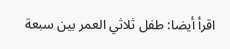اقرأ أيضا: طفل ثلاثي العمر بين سبعة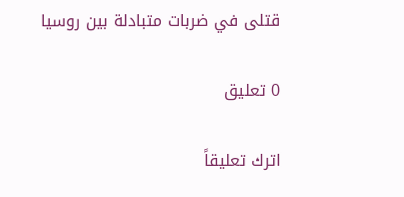قتلى في ضربات متبادلة بين روسيا

0 تعليق

اترك تعليقاً